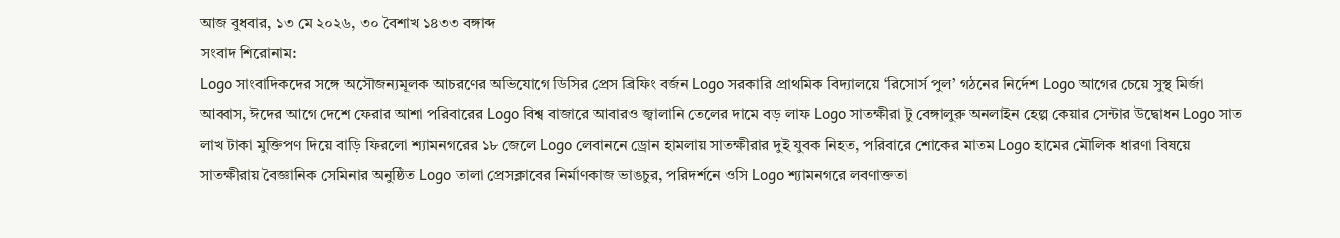আজ বুধবার, ১৩ মে ২০২৬, ৩০ বৈশাখ ১৪৩৩ বঙ্গাব্দ
সংবাদ শিরোনাম:
Logo সাংবাদিকদের সঙ্গে অসৌজন্যমূলক আচরণের অভিযোগে ডিসির প্রেস ব্রিফিং বর্জন Logo সরকারি প্রাথমিক বিদ্যালয়ে ‘রিসোর্স পুল’ গঠনের নির্দেশ Logo আগের চেয়ে সুস্থ মির্জা আব্বাস, ঈদের আগে দেশে ফেরার আশা পরিবারের Logo বিশ্ব বাজারে আবারও জ্বালানি তেলের দামে বড় লাফ Logo সাতক্ষীরা টু বেঙ্গালুরু অনলাইন হেল্প কেয়ার সেন্টার উদ্বোধন Logo সাত লাখ টাকা মুক্তিপণ দিয়ে বাড়ি ফিরলো শ্যামনগরের ১৮ জেলে Logo লেবাননে ড্রোন হামলায় সাতক্ষীরার দুই যুবক নিহত, পরিবারে শোকের মাতম Logo হামের মৌলিক ধারণা বিষয়ে সাতক্ষীরায় বৈজ্ঞানিক সেমিনার অনুষ্ঠিত Logo তালা প্রেসক্লাবের নির্মাণকাজ ভাঙচুর, পরিদর্শনে ওসি Logo শ্যামনগরে লবণাক্ততা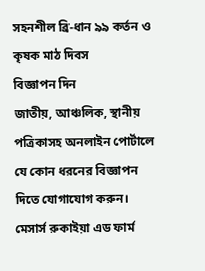সহনশীল ব্রি-ধান ৯৯ কর্তন ও কৃষক মাঠ দিবস
বিজ্ঞাপন দিন
জাতীয়, আঞ্চলিক, স্থানীয় পত্রিকাসহ অনলাইন পোর্টালে যে কোন ধরনের বিজ্ঞাপন দিতে যোগাযোগ করুন। মেসার্স রুকাইয়া এড ফার্ম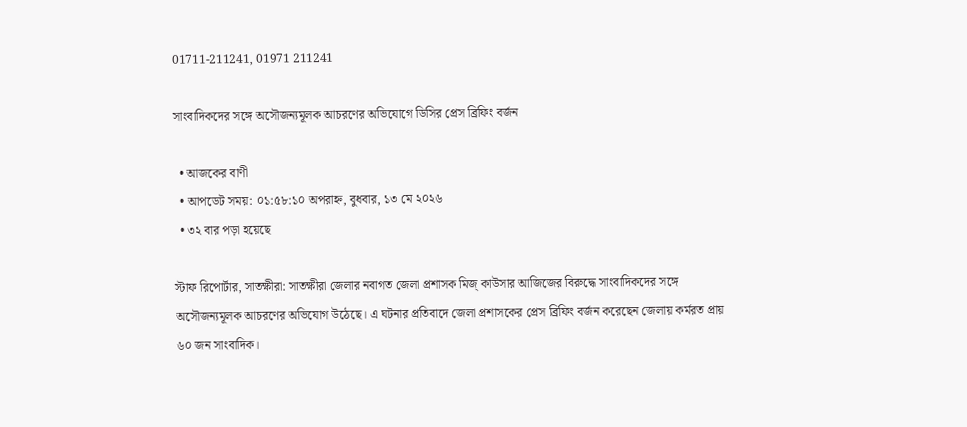01711-211241, 01971 211241

সাংবাদিকদের সঙ্গে অসৌজন্যমূলক আচরণের অভিযোগে ডিসির প্রেস ব্রিফিং বর্জন

  • আজকের বাণী
  • আপডেট সময়: ০১:৫৮:১০ অপরাহ্ন, বুধবার, ১৩ মে ২০২৬
  • ৩২ বার পড়া হয়েছে

স্টাফ রিপোর্টার, সাতক্ষীরা: সাতক্ষীরা জেলার নবাগত জেলা প্রশাসক মিজ্ কাউসার আজিজের বিরুদ্ধে সাংবাদিকদের সঙ্গে অসৌজন্যমূলক আচরণের অভিযোগ উঠেছে। এ ঘটনার প্রতিবাদে জেলা প্রশাসকের প্রেস ব্রিফিং বর্জন করেছেন জেলায় কর্মরত প্রায় ৬০ জন সাংবাদিক।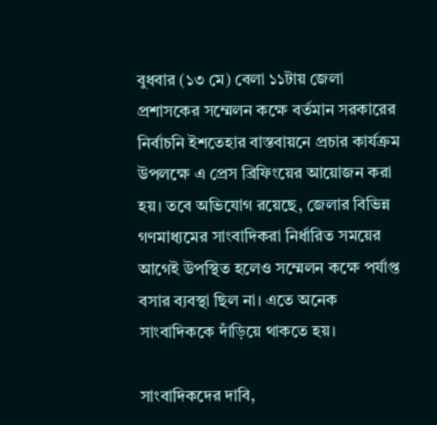বুধবার (১৩ মে) বেলা ১১টায় জেলা প্রশাসকের সম্মেলন কক্ষে বর্তমান সরকারের নির্বাচনি ইশতেহার বাস্তবায়নে প্রচার কার্যক্রম উপলক্ষে এ প্রেস ব্রিফিংয়ের আয়োজন করা হয়। তবে অভিযোগ রয়েছে, জেলার বিভিন্ন গণমাধ্যমের সাংবাদিকরা নির্ধারিত সময়ের আগেই উপস্থিত হলেও সম্মেলন কক্ষে পর্যাপ্ত বসার ব্যবস্থা ছিল না। এতে অনেক সাংবাদিককে দাঁড়িয়ে থাকতে হয়।

সাংবাদিকদের দাবি,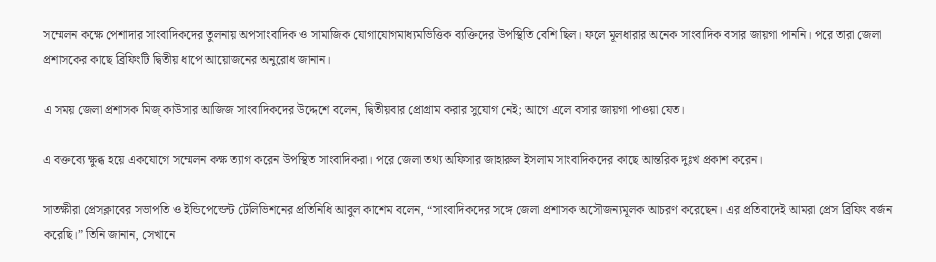সম্মেলন কক্ষে পেশাদার সাংবাদিকদের তুলনায় অপসাংবাদিক ও সামাজিক যোগাযোগমাধ্যমভিত্তিক ব্যক্তিদের উপস্থিতি বেশি ছিল। ফলে মূলধারার অনেক সাংবাদিক বসার জায়গা পাননি। পরে তারা জেলা প্রশাসকের কাছে ব্রিফিংটি দ্বিতীয় ধাপে আয়োজনের অনুরোধ জানান।

এ সময় জেলা প্রশাসক মিজ্ কাউসার আজিজ সাংবাদিকদের উদ্দেশে বলেন, দ্বিতীয়বার প্রোগ্রাম করার সুযোগ নেই; আগে এলে বসার জায়গা পাওয়া যেত।

এ বক্তব্যে ক্ষুব্ধ হয়ে একযোগে সম্মেলন কক্ষ ত্যাগ করেন উপস্থিত সাংবাদিকরা। পরে জেলা তথ্য অফিসার জাহারুল ইসলাম সাংবাদিকদের কাছে আন্তরিক দুঃখ প্রকাশ করেন।

সাতক্ষীরা প্রেসক্লাবের সভাপতি ও ইন্ডিপেন্ডেন্ট টেলিভিশনের প্রতিনিধি আবুল কাশেম বলেন, “সাংবাদিকদের সঙ্গে জেলা প্রশাসক অসৌজন্যমূলক আচরণ করেছেন। এর প্রতিবাদেই আমরা প্রেস ব্রিফিং বর্জন করেছি।” তিনি জানান, সেখানে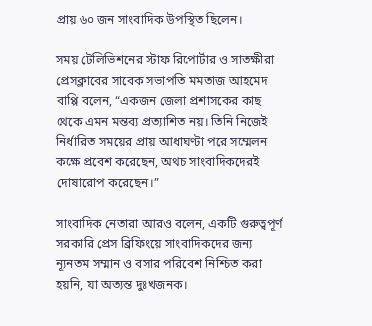প্রায় ৬০ জন সাংবাদিক উপস্থিত ছিলেন।

সময় টেলিভিশনের স্টাফ রিপোর্টার ও সাতক্ষীরা প্রেসক্লাবের সাবেক সভাপতি মমতাজ আহমেদ বাপ্পি বলেন, “একজন জেলা প্রশাসকের কাছ থেকে এমন মন্তব্য প্রত্যাশিত নয়। তিনি নিজেই নির্ধারিত সময়ের প্রায় আধাঘণ্টা পরে সম্মেলন কক্ষে প্রবেশ করেছেন, অথচ সাংবাদিকদেরই দোষারোপ করেছেন।”

সাংবাদিক নেতারা আরও বলেন, একটি গুরুত্বপূর্ণ সরকারি প্রেস ব্রিফিংয়ে সাংবাদিকদের জন্য ন্যূনতম সম্মান ও বসার পরিবেশ নিশ্চিত করা হয়নি, যা অত্যন্ত দুঃখজনক।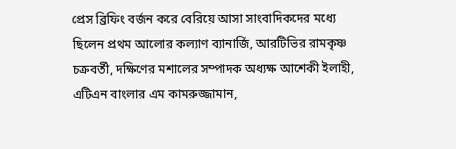প্রেস ব্রিফিং বর্জন করে বেরিয়ে আসা সাংবাদিকদের মধ্যে ছিলেন প্রথম আলোর কল্যাণ ব্যানার্জি, আরটিভির রামকৃষ্ণ চক্রবর্তী, দক্ষিণের মশালের সম্পাদক অধ্যক্ষ আশেকী ইলাহী, এটিএন বাংলার এম কামরুজ্জামান,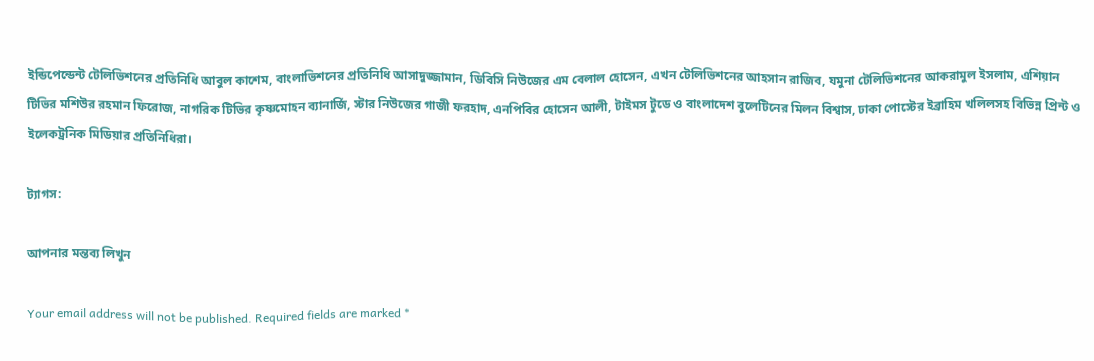ইন্ডিপেন্ডেন্ট টেলিভিশনের প্রতিনিধি আবুল কাশেম, বাংলাভিশনের প্রতিনিধি আসাদুজ্জামান, ডিবিসি নিউজের এম বেলাল হোসেন, এখন টেলিভিশনের আহসান রাজিব, যমুনা টেলিভিশনের আকরামুল ইসলাম, এশিয়ান টিভির মশিউর রহমান ফিরোজ, নাগরিক টিভির কৃষ্ণমোহন ব্যানার্জি, স্টার নিউজের গাজী ফরহাদ, এনপিবির হোসেন আলী, টাইমস টুডে ও বাংলাদেশ বুলেটিনের মিলন বিশ্বাস, ঢাকা পোস্টের ইব্রাহিম খলিলসহ বিভিন্ন প্রিন্ট ও ইলেকট্রনিক মিডিয়ার প্রতিনিধিরা।

ট্যাগস:

আপনার মন্তব্য লিখুন

Your email address will not be published. Required fields are marked *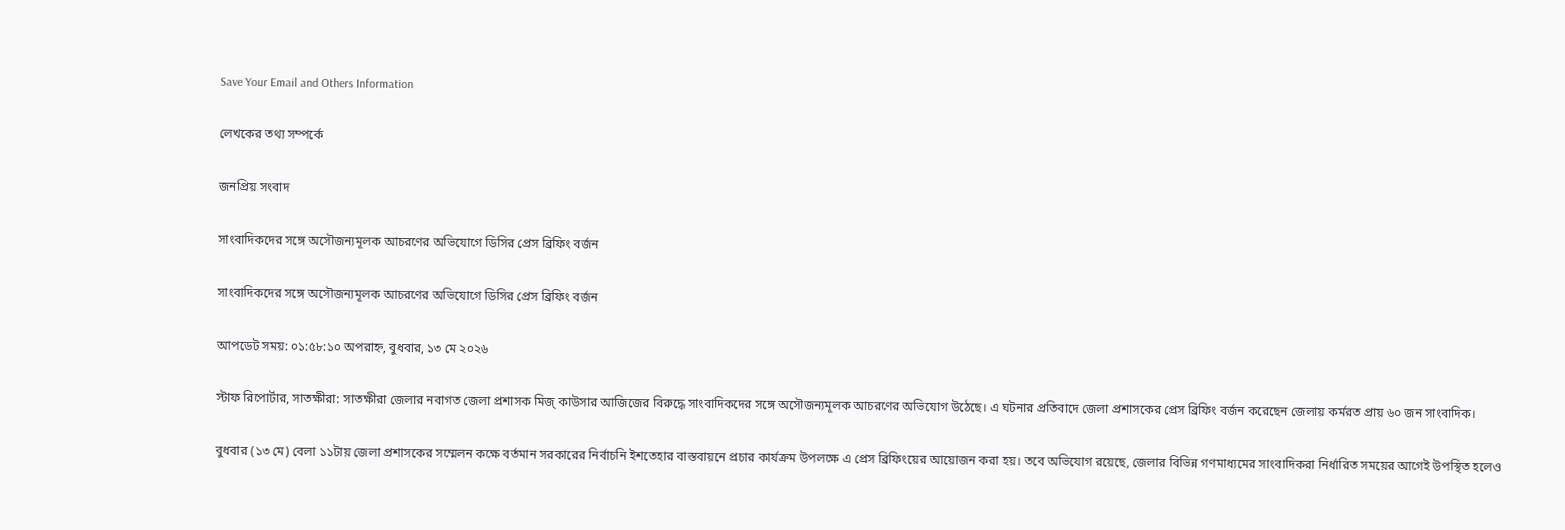Save Your Email and Others Information

লেখকের তথ্য সম্পর্কে

জনপ্রিয় সংবাদ

সাংবাদিকদের সঙ্গে অসৌজন্যমূলক আচরণের অভিযোগে ডিসির প্রেস ব্রিফিং বর্জন

সাংবাদিকদের সঙ্গে অসৌজন্যমূলক আচরণের অভিযোগে ডিসির প্রেস ব্রিফিং বর্জন

আপডেট সময়: ০১:৫৮:১০ অপরাহ্ন, বুধবার, ১৩ মে ২০২৬

স্টাফ রিপোর্টার, সাতক্ষীরা: সাতক্ষীরা জেলার নবাগত জেলা প্রশাসক মিজ্ কাউসার আজিজের বিরুদ্ধে সাংবাদিকদের সঙ্গে অসৌজন্যমূলক আচরণের অভিযোগ উঠেছে। এ ঘটনার প্রতিবাদে জেলা প্রশাসকের প্রেস ব্রিফিং বর্জন করেছেন জেলায় কর্মরত প্রায় ৬০ জন সাংবাদিক।

বুধবার (১৩ মে) বেলা ১১টায় জেলা প্রশাসকের সম্মেলন কক্ষে বর্তমান সরকারের নির্বাচনি ইশতেহার বাস্তবায়নে প্রচার কার্যক্রম উপলক্ষে এ প্রেস ব্রিফিংয়ের আয়োজন করা হয়। তবে অভিযোগ রয়েছে, জেলার বিভিন্ন গণমাধ্যমের সাংবাদিকরা নির্ধারিত সময়ের আগেই উপস্থিত হলেও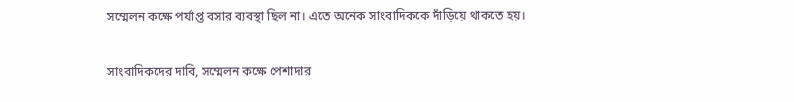সম্মেলন কক্ষে পর্যাপ্ত বসার ব্যবস্থা ছিল না। এতে অনেক সাংবাদিককে দাঁড়িয়ে থাকতে হয়।

সাংবাদিকদের দাবি, সম্মেলন কক্ষে পেশাদার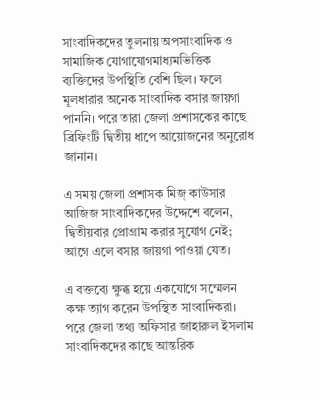সাংবাদিকদের তুলনায় অপসাংবাদিক ও সামাজিক যোগাযোগমাধ্যমভিত্তিক ব্যক্তিদের উপস্থিতি বেশি ছিল। ফলে মূলধারার অনেক সাংবাদিক বসার জায়গা পাননি। পরে তারা জেলা প্রশাসকের কাছে ব্রিফিংটি দ্বিতীয় ধাপে আয়োজনের অনুরোধ জানান।

এ সময় জেলা প্রশাসক মিজ্ কাউসার আজিজ সাংবাদিকদের উদ্দেশে বলেন, দ্বিতীয়বার প্রোগ্রাম করার সুযোগ নেই; আগে এলে বসার জায়গা পাওয়া যেত।

এ বক্তব্যে ক্ষুব্ধ হয়ে একযোগে সম্মেলন কক্ষ ত্যাগ করেন উপস্থিত সাংবাদিকরা। পরে জেলা তথ্য অফিসার জাহারুল ইসলাম সাংবাদিকদের কাছে আন্তরিক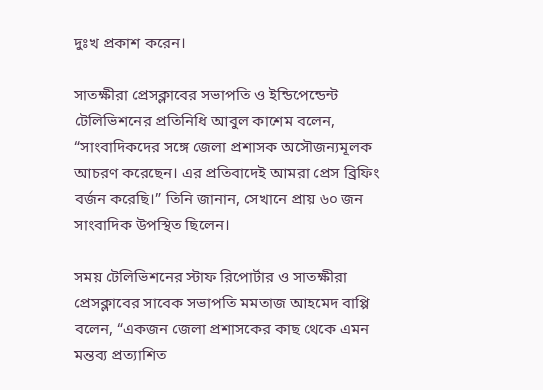দুঃখ প্রকাশ করেন।

সাতক্ষীরা প্রেসক্লাবের সভাপতি ও ইন্ডিপেন্ডেন্ট টেলিভিশনের প্রতিনিধি আবুল কাশেম বলেন, “সাংবাদিকদের সঙ্গে জেলা প্রশাসক অসৌজন্যমূলক আচরণ করেছেন। এর প্রতিবাদেই আমরা প্রেস ব্রিফিং বর্জন করেছি।” তিনি জানান, সেখানে প্রায় ৬০ জন সাংবাদিক উপস্থিত ছিলেন।

সময় টেলিভিশনের স্টাফ রিপোর্টার ও সাতক্ষীরা প্রেসক্লাবের সাবেক সভাপতি মমতাজ আহমেদ বাপ্পি বলেন, “একজন জেলা প্রশাসকের কাছ থেকে এমন মন্তব্য প্রত্যাশিত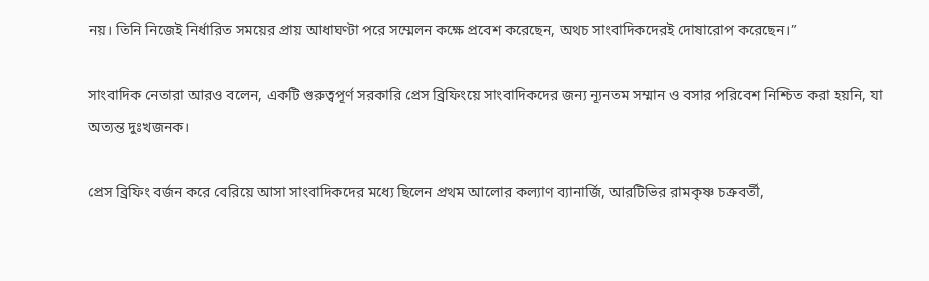নয়। তিনি নিজেই নির্ধারিত সময়ের প্রায় আধাঘণ্টা পরে সম্মেলন কক্ষে প্রবেশ করেছেন, অথচ সাংবাদিকদেরই দোষারোপ করেছেন।”

সাংবাদিক নেতারা আরও বলেন, একটি গুরুত্বপূর্ণ সরকারি প্রেস ব্রিফিংয়ে সাংবাদিকদের জন্য ন্যূনতম সম্মান ও বসার পরিবেশ নিশ্চিত করা হয়নি, যা অত্যন্ত দুঃখজনক।

প্রেস ব্রিফিং বর্জন করে বেরিয়ে আসা সাংবাদিকদের মধ্যে ছিলেন প্রথম আলোর কল্যাণ ব্যানার্জি, আরটিভির রামকৃষ্ণ চক্রবর্তী,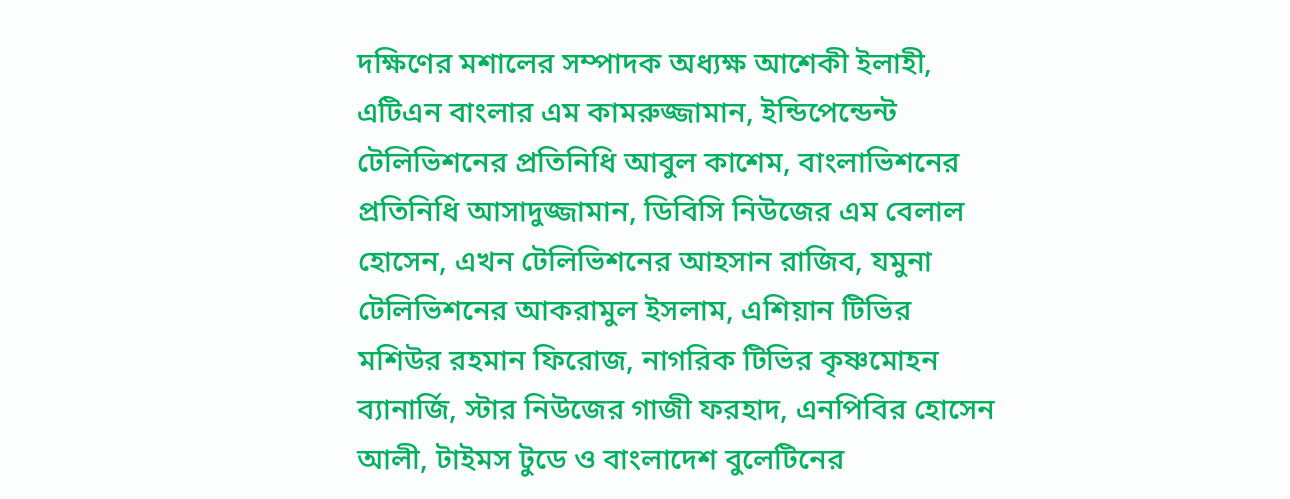দক্ষিণের মশালের সম্পাদক অধ্যক্ষ আশেকী ইলাহী, এটিএন বাংলার এম কামরুজ্জামান, ইন্ডিপেন্ডেন্ট টেলিভিশনের প্রতিনিধি আবুল কাশেম, বাংলাভিশনের প্রতিনিধি আসাদুজ্জামান, ডিবিসি নিউজের এম বেলাল হোসেন, এখন টেলিভিশনের আহসান রাজিব, যমুনা টেলিভিশনের আকরামুল ইসলাম, এশিয়ান টিভির মশিউর রহমান ফিরোজ, নাগরিক টিভির কৃষ্ণমোহন ব্যানার্জি, স্টার নিউজের গাজী ফরহাদ, এনপিবির হোসেন আলী, টাইমস টুডে ও বাংলাদেশ বুলেটিনের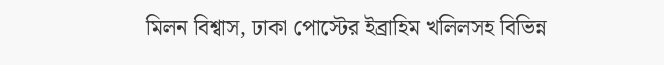মিলন বিশ্বাস, ঢাকা পোস্টের ইব্রাহিম খলিলসহ বিভিন্ন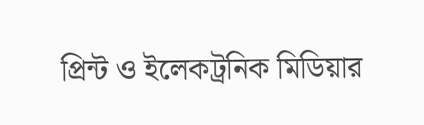প্রিন্ট ও ইলেকট্রনিক মিডিয়ার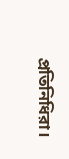প্রতিনিধিরা।